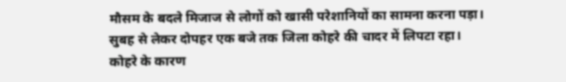मौसम के बदले मिजाज से लोगों को खासी परेशानियों का सामना करना पड़ा। सुबह से लेकर दोपहर एक बजे तक जिला कोहरे की चादर में लिपटा रहा।
कोहरे के कारण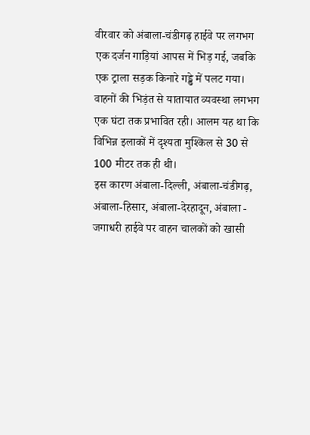वीरवार को अंबाला-चंडीगढ़ हाईवे पर लगभग एक दर्जन गाड़ियां आपस में भिड़ गई, जबकि एक ट्राला सड़क किनारे गड्ढे में पलट गया। वाहनों की भिड़ंत से यातायात व्यवस्था लगभग एक घंटा तक प्रभावित रही। आलम यह था कि विभिन्न इलाकों में दृश्यता मुश्किल से 30 से 100 मीटर तक ही थी।
इस कारण अंबाला-दिल्ली, अंबाला-चंडीगढ़, अंबाला-हिसार, अंबाला-देरहादून, अंबाला - जगाधरी हाईवे पर वाहन चालकों को खासी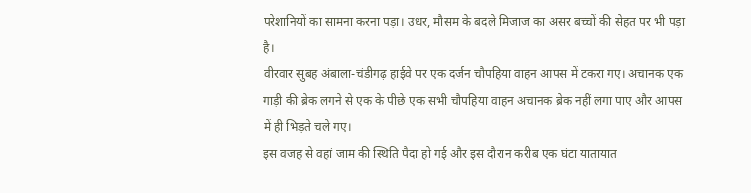परेशानियों का सामना करना पड़ा। उधर, मौसम के बदले मिजाज का असर बच्चों की सेहत पर भी पड़ा है।
वीरवार सुबह अंबाला-चंडीगढ़ हाईवे पर एक दर्जन चौपहिया वाहन आपस में टकरा गए। अचानक एक गाड़ी की ब्रेक लगने से एक के पीछे एक सभी चौपहिया वाहन अचानक ब्रेक नहीं लगा पाए और आपस में ही भिड़ते चले गए।
इस वजह से वहां जाम की स्थिति पैदा हो गई और इस दौरान करीब एक घंटा यातायात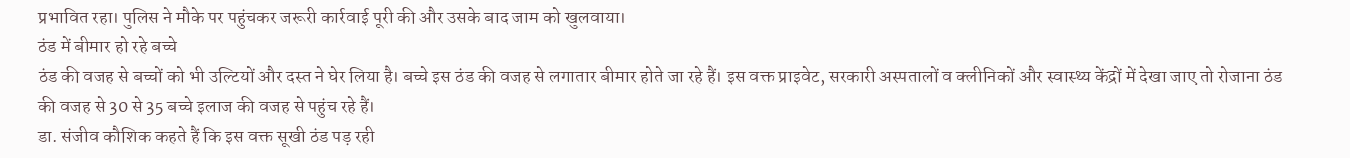प्रभावित रहा। पुलिस ने मौके पर पहुंचकर जरूरी कार्रवाई पूरी की और उसके बाद जाम को खुलवाया।
ठंड में बीमार हो रहे बच्चे
ठंड की वजह से बच्चों को भी उल्टियों और दस्त ने घेर लिया है। बच्चे इस ठंड की वजह से लगातार बीमार होते जा रहे हैं। इस वक्त प्राइवेट, सरकारी अस्पतालों व क्लीनिकों और स्वास्थ्य केंद्रों में देखा जाए तो रोजाना ठंड की वजह से 30 से 35 बच्चे इलाज की वजह से पहुंच रहे हैं।
डा. संजीव कौशिक कहते हैं कि इस वक्त सूखी ठंड पड़ रही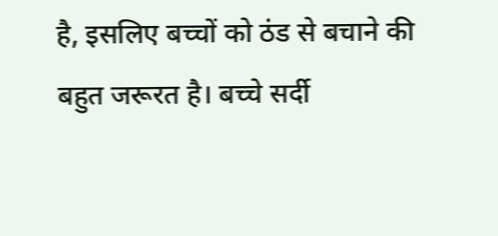है, इसलिए बच्चों को ठंड से बचाने की बहुत जरूरत है। बच्चे सर्दी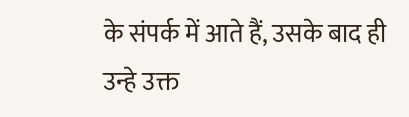के संपर्क में आते हैं, उसके बाद ही उन्हे उक्त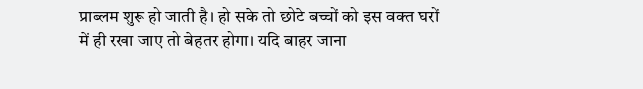प्राब्लम शुरू हो जाती है। हो सके तो छोटे बच्चों को इस वक्त घरों में ही रखा जाए तो बेहतर होगा। यदि बाहर जाना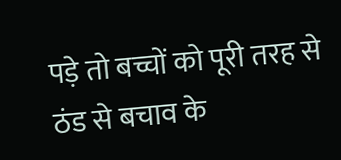पड़े तो बच्चों को पूरी तरह से ठंड से बचाव के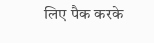लिए पैक करके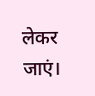लेकर जाएं।